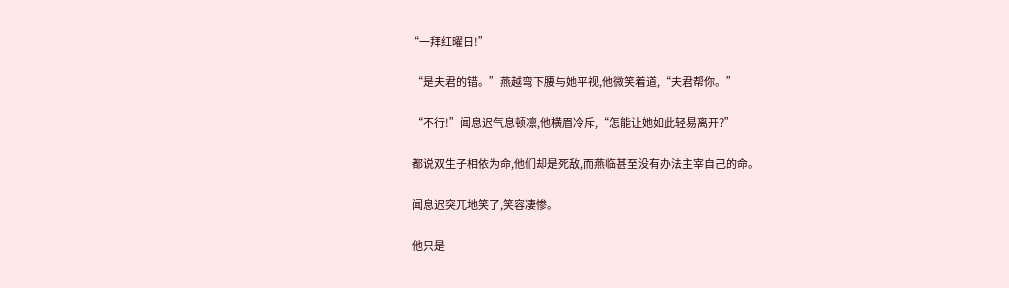“一拜红曜日!”

  “是夫君的错。”燕越弯下腰与她平视,他微笑着道,“夫君帮你。”

  “不行!”闻息迟气息顿凛,他横眉冷斥,“怎能让她如此轻易离开?”

  都说双生子相依为命,他们却是死敌,而燕临甚至没有办法主宰自己的命。

  闻息迟突兀地笑了,笑容凄惨。

  他只是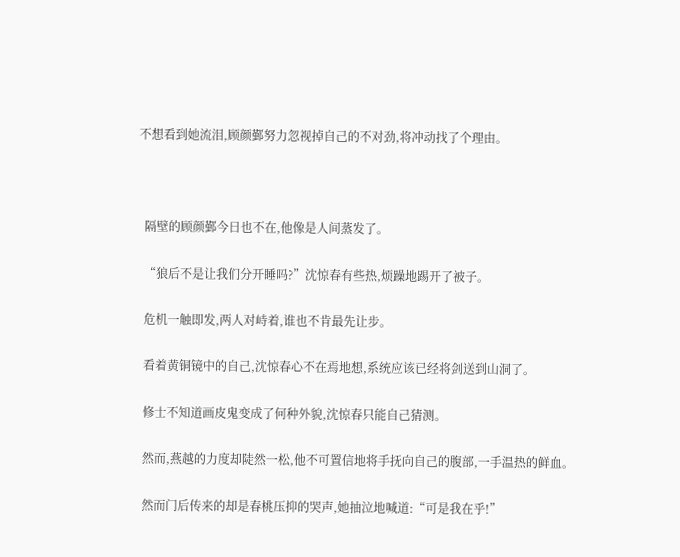不想看到她流泪,顾颜鄞努力忽视掉自己的不对劲,将冲动找了个理由。



  隔壁的顾颜鄞今日也不在,他像是人间蒸发了。

  “狼后不是让我们分开睡吗?”沈惊春有些热,烦躁地踢开了被子。

  危机一触即发,两人对峙着,谁也不肯最先让步。

  看着黄铜镜中的自己,沈惊春心不在焉地想,系统应该已经将剑送到山洞了。

  修士不知道画皮鬼变成了何种外貌,沈惊春只能自己猜测。

  然而,燕越的力度却陡然一松,他不可置信地将手抚向自己的腹部,一手温热的鲜血。

  然而门后传来的却是春桃压抑的哭声,她抽泣地喊道:“可是我在乎!”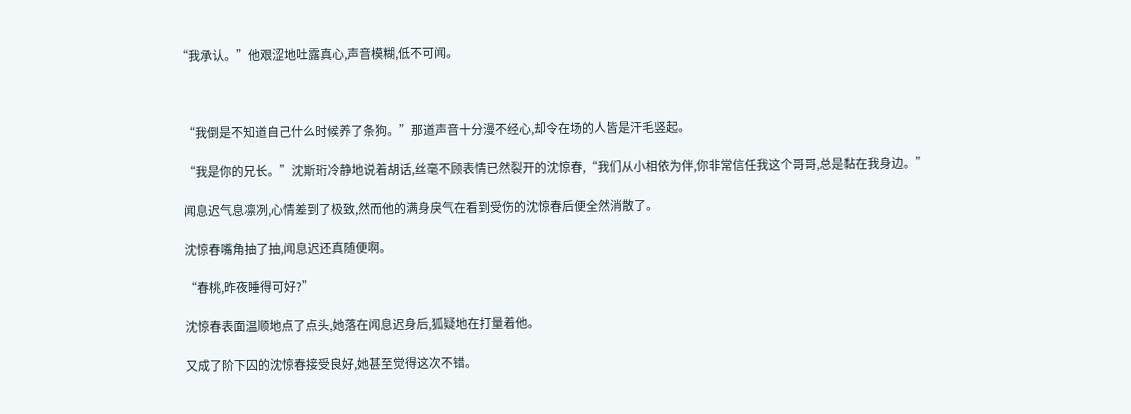“我承认。”他艰涩地吐露真心,声音模糊,低不可闻。



  “我倒是不知道自己什么时候养了条狗。”那道声音十分漫不经心,却令在场的人皆是汗毛竖起。

  “我是你的兄长。”沈斯珩冷静地说着胡话,丝毫不顾表情已然裂开的沈惊春,“我们从小相依为伴,你非常信任我这个哥哥,总是黏在我身边。”

  闻息迟气息凛冽,心情差到了极致,然而他的满身戾气在看到受伤的沈惊春后便全然消散了。

  沈惊春嘴角抽了抽,闻息迟还真随便啊。

  “春桃,昨夜睡得可好?”

  沈惊春表面温顺地点了点头,她落在闻息迟身后,狐疑地在打量着他。

  又成了阶下囚的沈惊春接受良好,她甚至觉得这次不错。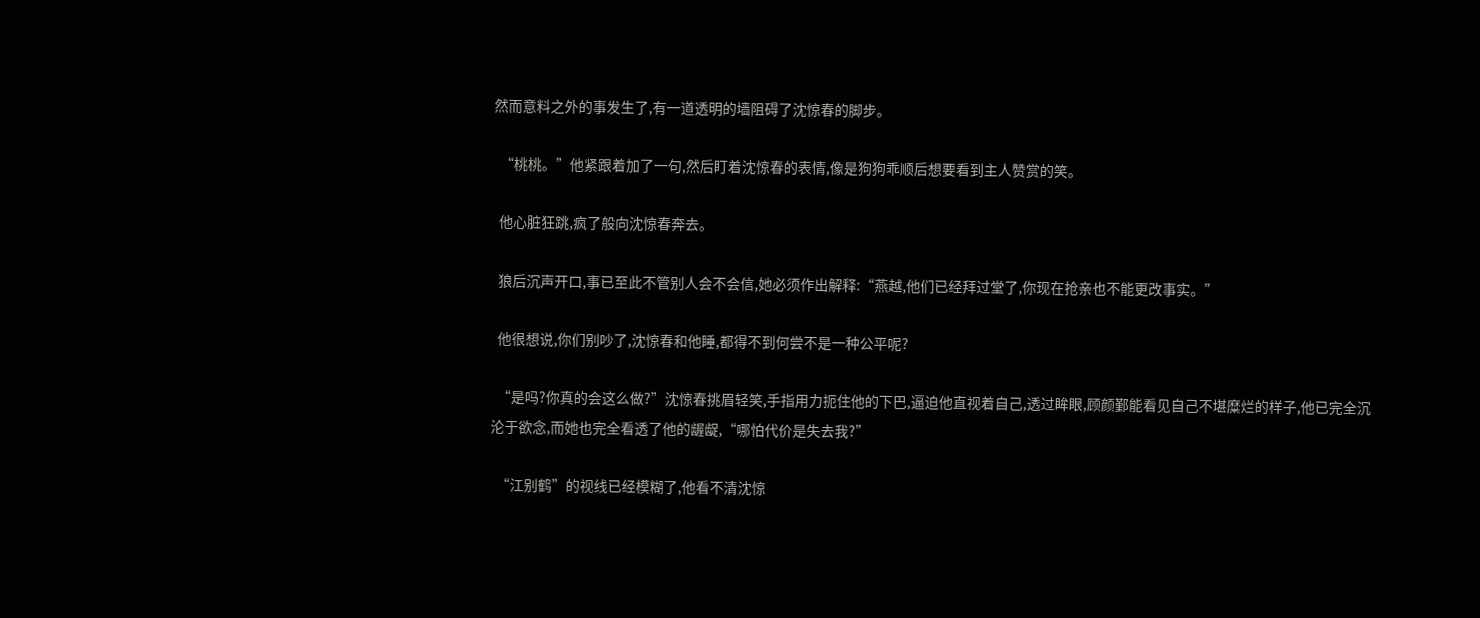然而意料之外的事发生了,有一道透明的墙阻碍了沈惊春的脚步。

  “桃桃。”他紧跟着加了一句,然后盯着沈惊春的表情,像是狗狗乖顺后想要看到主人赞赏的笑。

  他心脏狂跳,疯了般向沈惊春奔去。

  狼后沉声开口,事已至此不管别人会不会信,她必须作出解释:“燕越,他们已经拜过堂了,你现在抢亲也不能更改事实。”

  他很想说,你们别吵了,沈惊春和他睡,都得不到何尝不是一种公平呢?

  “是吗?你真的会这么做?”沈惊春挑眉轻笑,手指用力扼住他的下巴,逼迫他直视着自己,透过眸眼,顾颜鄞能看见自己不堪糜烂的样子,他已完全沉沦于欲念,而她也完全看透了他的龌龊,“哪怕代价是失去我?”

  “江别鹤”的视线已经模糊了,他看不清沈惊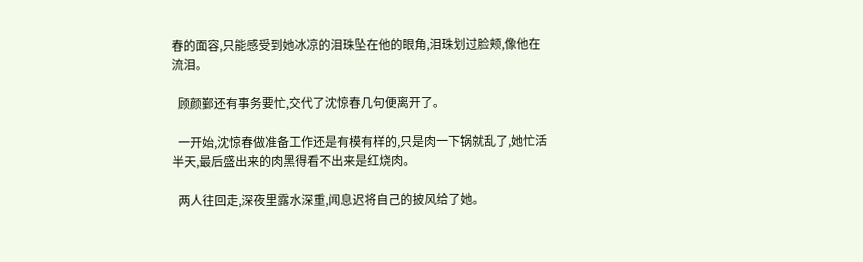春的面容,只能感受到她冰凉的泪珠坠在他的眼角,泪珠划过脸颊,像他在流泪。

  顾颜鄞还有事务要忙,交代了沈惊春几句便离开了。

  一开始,沈惊春做准备工作还是有模有样的,只是肉一下锅就乱了,她忙活半天,最后盛出来的肉黑得看不出来是红烧肉。

  两人往回走,深夜里露水深重,闻息迟将自己的披风给了她。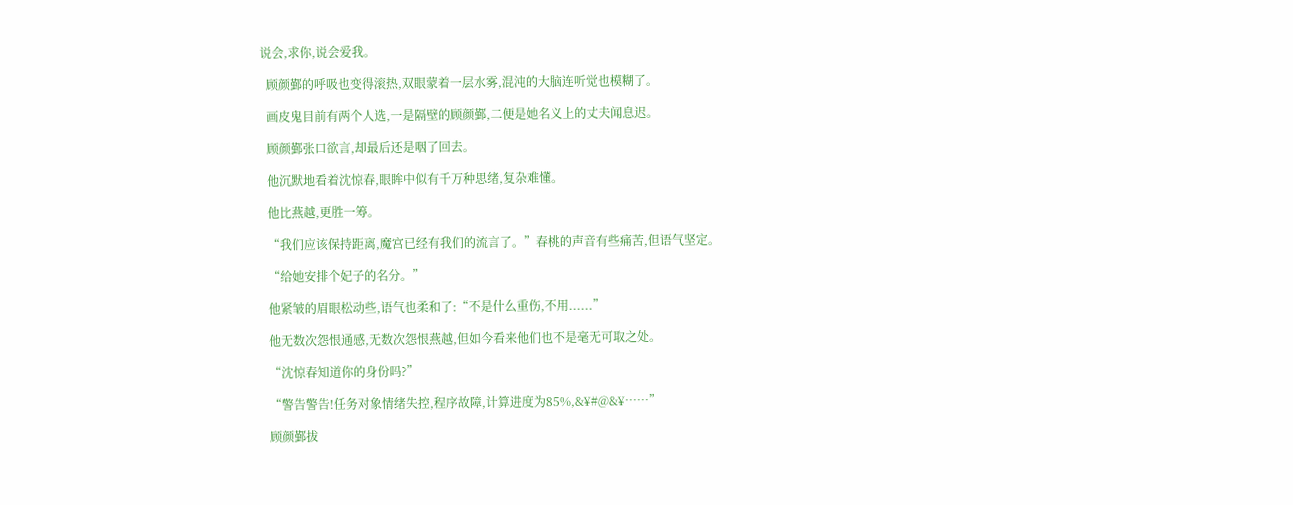说会,求你,说会爱我。

  顾颜鄞的呼吸也变得滚热,双眼蒙着一层水雾,混沌的大脑连听觉也模糊了。

  画皮鬼目前有两个人选,一是隔壁的顾颜鄞,二便是她名义上的丈夫闻息迟。

  顾颜鄞张口欲言,却最后还是咽了回去。

  他沉默地看着沈惊春,眼眸中似有千万种思绪,复杂难懂。

  他比燕越,更胜一筹。

  “我们应该保持距离,魔宫已经有我们的流言了。”春桃的声音有些痛苦,但语气坚定。

  “给她安排个妃子的名分。”

  他紧皱的眉眼松动些,语气也柔和了:“不是什么重伤,不用......”

  他无数次怨恨通感,无数次怨恨燕越,但如今看来他们也不是毫无可取之处。

  “沈惊春知道你的身份吗?”

  “警告警告!任务对象情绪失控,程序故障,计算进度为85%,&¥#@&¥……”

  顾颜鄞拔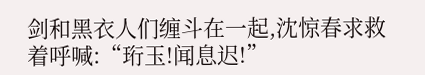剑和黑衣人们缠斗在一起,沈惊春求救着呼喊:“珩玉!闻息迟!”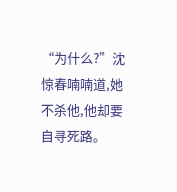“为什么?”沈惊春喃喃道,她不杀他,他却要自寻死路。